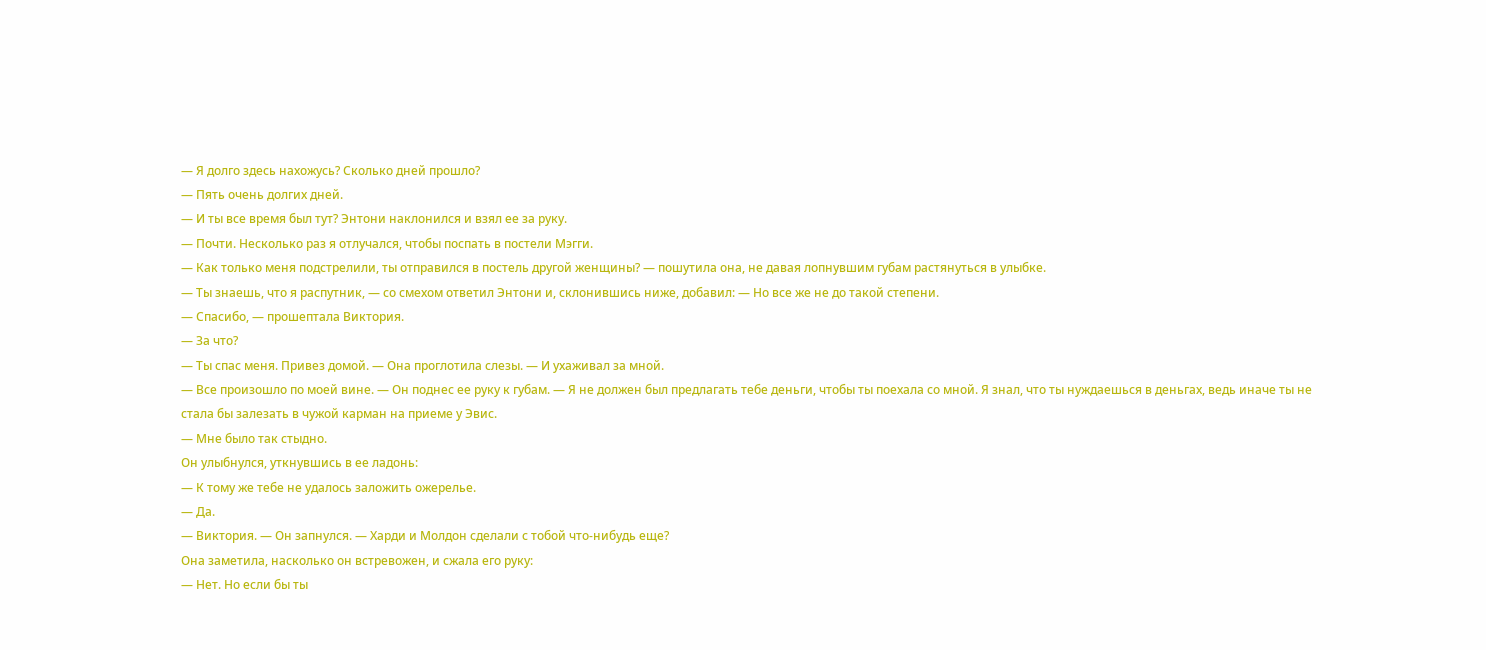— Я долго здесь нахожусь? Сколько дней прошло?
— Пять очень долгих дней.
— И ты все время был тут? Энтони наклонился и взял ее за руку.
— Почти. Несколько раз я отлучался, чтобы поспать в постели Мэгги.
— Как только меня подстрелили, ты отправился в постель другой женщины? — пошутила она, не давая лопнувшим губам растянуться в улыбке.
— Ты знаешь, что я распутник, — со смехом ответил Энтони и, склонившись ниже, добавил: — Но все же не до такой степени.
— Спасибо, — прошептала Виктория.
— За что?
— Ты спас меня. Привез домой. — Она проглотила слезы. — И ухаживал за мной.
— Все произошло по моей вине. — Он поднес ее руку к губам. — Я не должен был предлагать тебе деньги, чтобы ты поехала со мной. Я знал, что ты нуждаешься в деньгах, ведь иначе ты не стала бы залезать в чужой карман на приеме у Эвис.
— Мне было так стыдно.
Он улыбнулся, уткнувшись в ее ладонь:
— К тому же тебе не удалось заложить ожерелье.
— Да.
— Виктория. — Он запнулся. — Харди и Молдон сделали с тобой что-нибудь еще?
Она заметила, насколько он встревожен, и сжала его руку:
— Нет. Но если бы ты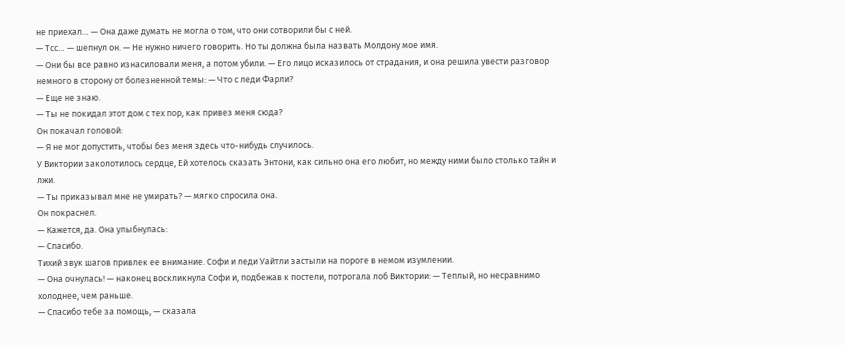не приехал… — Она даже думать не могла о том, что они сотворили бы с ней.
— Тсс… — шепнул он. — Не нужно ничего говорить. Но ты должна была назвать Молдону мое имя.
— Они бы все равно изнасиловали меня, а потом убили. — Его лицо исказилось от страдания, и она решила увести разговор немного в сторону от болезненной темы: — Что с леди Фарли?
— Еще не знаю.
— Ты не покидал этот дом с тех пор, как привез меня сюда?
Он покачал головой:
— Я не мог допустить, чтобы без меня здесь что-нибудь случилось.
У Виктории заколотилось сердце, Ей хотелось сказать Энтони, как сильно она его любит, но между ними было столько тайн и лжи.
— Ты приказывал мне не умирать? — мягко спросила она.
Он покраснел.
— Кажется, да. Она улыбнулась:
— Спасибо.
Тихий звук шагов привлек ее внимание. Софи и леди Уайтли застыли на пороге в немом изумлении.
— Она очнулась! — наконец воскликнула Софи и, подбежав к постели, потрогала лоб Виктории: — Теплый, но несравнимо холоднее, чем раньше.
— Спасибо тебе за помощь, — сказала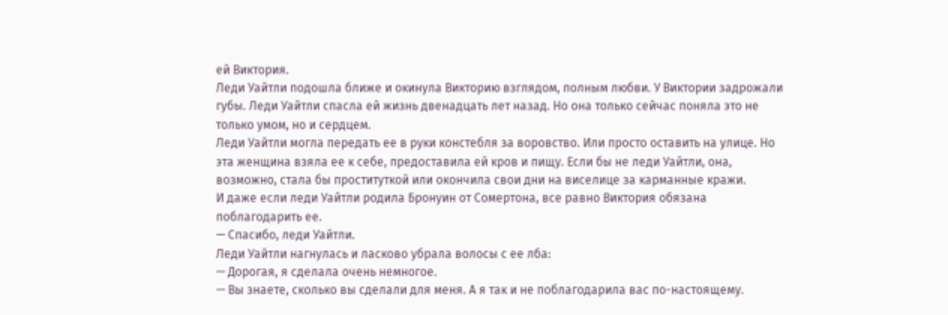ей Виктория.
Леди Уайтли подошла ближе и окинула Викторию взглядом, полным любви. У Виктории задрожали губы. Леди Уайтли спасла ей жизнь двенадцать лет назад. Но она только сейчас поняла это не только умом, но и сердцем.
Леди Уайтли могла передать ее в руки констебля за воровство. Или просто оставить на улице. Но эта женщина взяла ее к себе, предоставила ей кров и пищу. Если бы не леди Уайтли, она, возможно, стала бы проституткой или окончила свои дни на виселице за карманные кражи.
И даже если леди Уайтли родила Бронуин от Сомертона, все равно Виктория обязана поблагодарить ее.
— Спасибо, леди Уайтли.
Леди Уайтли нагнулась и ласково убрала волосы с ее лба:
— Дорогая, я сделала очень немногое.
— Вы знаете, сколько вы сделали для меня. А я так и не поблагодарила вас по-настоящему.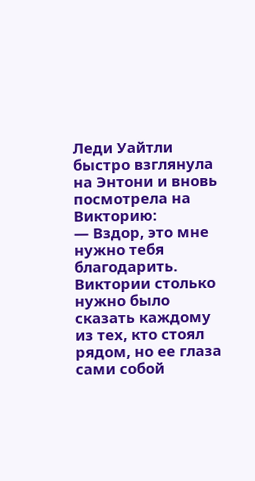Леди Уайтли быстро взглянула на Энтони и вновь посмотрела на Викторию:
— Вздор, это мне нужно тебя благодарить. Виктории столько нужно было сказать каждому из тех, кто стоял рядом, но ее глаза сами собой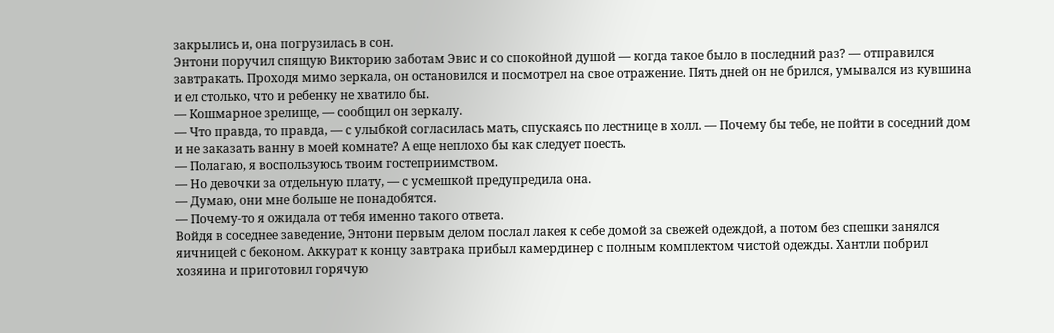закрылись и, она погрузилась в сон.
Энтони поручил спящую Викторию заботам Эвис и со спокойной душой — когда такое было в последний раз? — отправился завтракать. Проходя мимо зеркала, он остановился и посмотрел на свое отражение. Пять дней он не брился, умывался из кувшина и ел столько, что и ребенку не хватило бы.
— Кошмарное зрелище, — сообщил он зеркалу.
— Что правда, то правда, — с улыбкой согласилась мать, спускаясь по лестнице в холл. — Почему бы тебе, не пойти в соседний дом и не заказать ванну в моей комнате? А еще неплохо бы как следует поесть.
— Полагаю, я воспользуюсь твоим гостеприимством.
— Но девочки за отдельную плату, — с усмешкой предупредила она.
— Думаю, они мне больше не понадобятся.
— Почему-то я ожидала от тебя именно такого ответа.
Войдя в соседнее заведение, Энтони первым делом послал лакея к себе домой за свежей одеждой, а потом без спешки занялся яичницей с беконом. Аккурат к концу завтрака прибыл камердинер с полным комплектом чистой одежды. Хантли побрил хозяина и приготовил горячую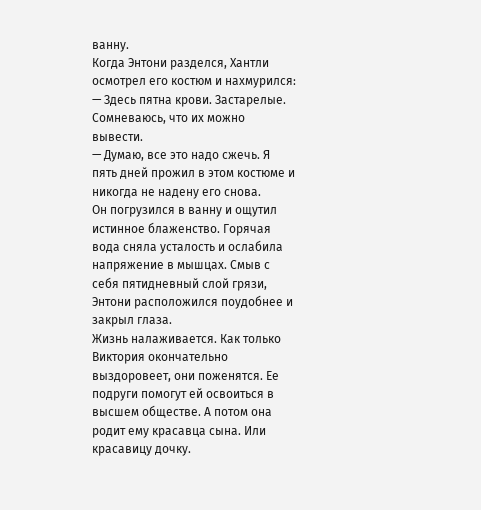ванну.
Когда Энтони разделся, Хантли осмотрел его костюм и нахмурился:
— Здесь пятна крови. Застарелые. Сомневаюсь, что их можно вывести.
— Думаю, все это надо сжечь. Я пять дней прожил в этом костюме и никогда не надену его снова.
Он погрузился в ванну и ощутил истинное блаженство. Горячая вода сняла усталость и ослабила напряжение в мышцах. Смыв с себя пятидневный слой грязи, Энтони расположился поудобнее и закрыл глаза.
Жизнь налаживается. Как только Виктория окончательно выздоровеет, они поженятся. Ее подруги помогут ей освоиться в высшем обществе. А потом она родит ему красавца сына. Или красавицу дочку.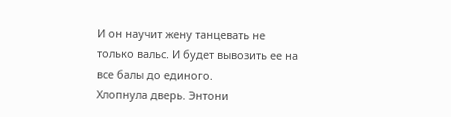И он научит жену танцевать не только вальс. И будет вывозить ее на все балы до единого.
Хлопнула дверь. Энтони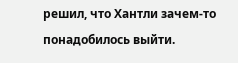решил, что Хантли зачем-то понадобилось выйти.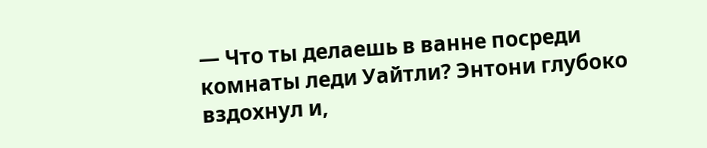— Что ты делаешь в ванне посреди комнаты леди Уайтли? Энтони глубоко вздохнул и,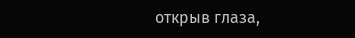открыв глаза,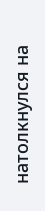натолкнулся на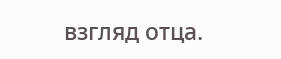взгляд отца.